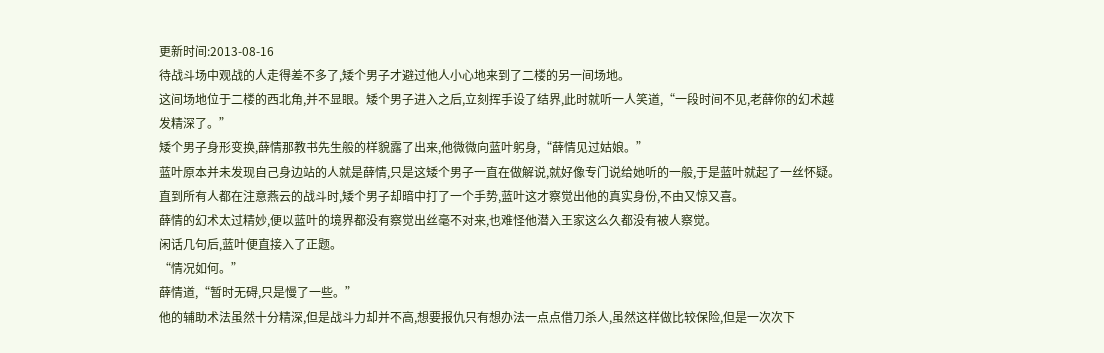更新时间:2013-08-16
待战斗场中观战的人走得差不多了,矮个男子才避过他人小心地来到了二楼的另一间场地。
这间场地位于二楼的西北角,并不显眼。矮个男子进入之后,立刻挥手设了结界,此时就听一人笑道,“一段时间不见,老薛你的幻术越发精深了。”
矮个男子身形变换,薛情那教书先生般的样貌露了出来,他微微向蓝叶躬身,“薛情见过姑娘。”
蓝叶原本并未发现自己身边站的人就是薛情,只是这矮个男子一直在做解说,就好像专门说给她听的一般,于是蓝叶就起了一丝怀疑。
直到所有人都在注意燕云的战斗时,矮个男子却暗中打了一个手势,蓝叶这才察觉出他的真实身份,不由又惊又喜。
薛情的幻术太过精妙,便以蓝叶的境界都没有察觉出丝毫不对来,也难怪他潜入王家这么久都没有被人察觉。
闲话几句后,蓝叶便直接入了正题。
“情况如何。”
薛情道,“暂时无碍,只是慢了一些。”
他的辅助术法虽然十分精深,但是战斗力却并不高,想要报仇只有想办法一点点借刀杀人,虽然这样做比较保险,但是一次次下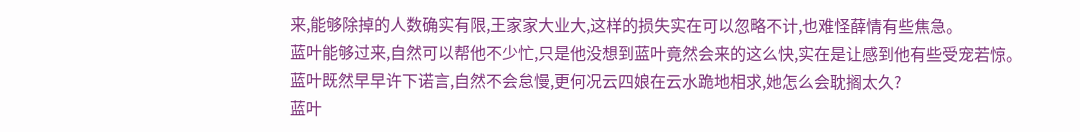来,能够除掉的人数确实有限,王家家大业大,这样的损失实在可以忽略不计,也难怪薛情有些焦急。
蓝叶能够过来,自然可以帮他不少忙,只是他没想到蓝叶竟然会来的这么快,实在是让感到他有些受宠若惊。
蓝叶既然早早许下诺言,自然不会怠慢,更何况云四娘在云水跪地相求,她怎么会耽搁太久?
蓝叶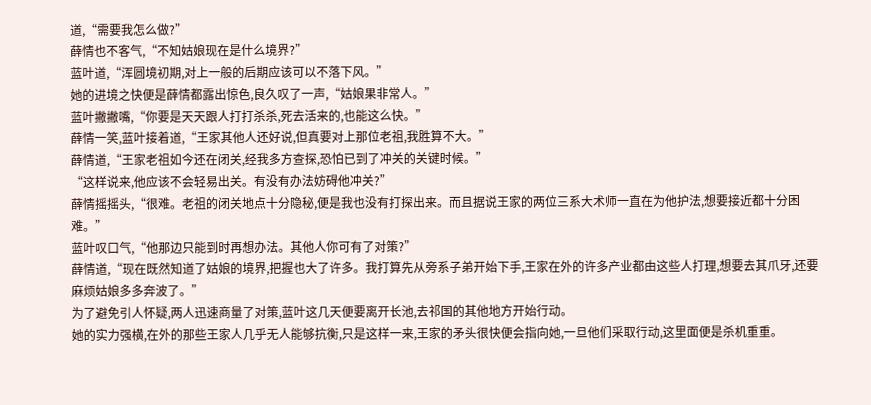道,“需要我怎么做?”
薛情也不客气,“不知姑娘现在是什么境界?”
蓝叶道,“浑圆境初期,对上一般的后期应该可以不落下风。”
她的进境之快便是薛情都露出惊色,良久叹了一声,“姑娘果非常人。”
蓝叶撇撇嘴,“你要是天天跟人打打杀杀,死去活来的,也能这么快。”
薛情一笑,蓝叶接着道,“王家其他人还好说,但真要对上那位老祖,我胜算不大。”
薛情道,“王家老祖如今还在闭关,经我多方查探,恐怕已到了冲关的关键时候。”
“这样说来,他应该不会轻易出关。有没有办法妨碍他冲关?”
薛情摇摇头,“很难。老祖的闭关地点十分隐秘,便是我也没有打探出来。而且据说王家的两位三系大术师一直在为他护法,想要接近都十分困难。”
蓝叶叹口气,“他那边只能到时再想办法。其他人你可有了对策?”
薛情道,“现在既然知道了姑娘的境界,把握也大了许多。我打算先从旁系子弟开始下手,王家在外的许多产业都由这些人打理,想要去其爪牙,还要麻烦姑娘多多奔波了。”
为了避免引人怀疑,两人迅速商量了对策,蓝叶这几天便要离开长池,去祁国的其他地方开始行动。
她的实力强横,在外的那些王家人几乎无人能够抗衡,只是这样一来,王家的矛头很快便会指向她,一旦他们采取行动,这里面便是杀机重重。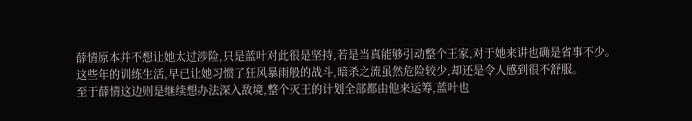薛情原本并不想让她太过涉险,只是蓝叶对此很是坚持,若是当真能够引动整个王家,对于她来讲也确是省事不少。
这些年的训练生活,早已让她习惯了狂风暴雨般的战斗,暗杀之流虽然危险较少,却还是令人感到很不舒服。
至于薛情这边则是继续想办法深入敌境,整个灭王的计划全部都由他来运筹,蓝叶也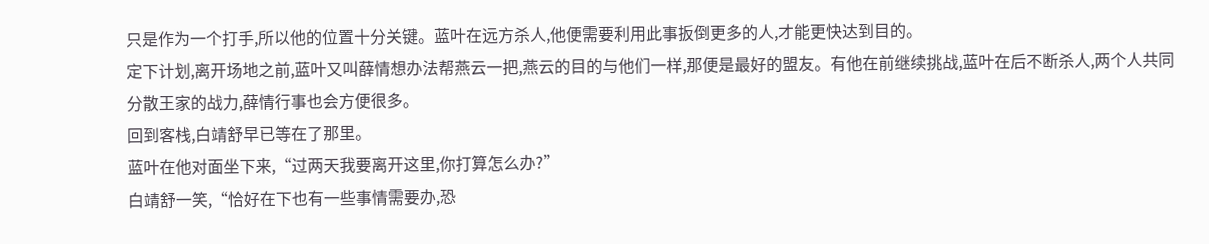只是作为一个打手,所以他的位置十分关键。蓝叶在远方杀人,他便需要利用此事扳倒更多的人,才能更快达到目的。
定下计划,离开场地之前,蓝叶又叫薛情想办法帮燕云一把,燕云的目的与他们一样,那便是最好的盟友。有他在前继续挑战,蓝叶在后不断杀人,两个人共同分散王家的战力,薛情行事也会方便很多。
回到客栈,白靖舒早已等在了那里。
蓝叶在他对面坐下来,“过两天我要离开这里,你打算怎么办?”
白靖舒一笑,“恰好在下也有一些事情需要办,恐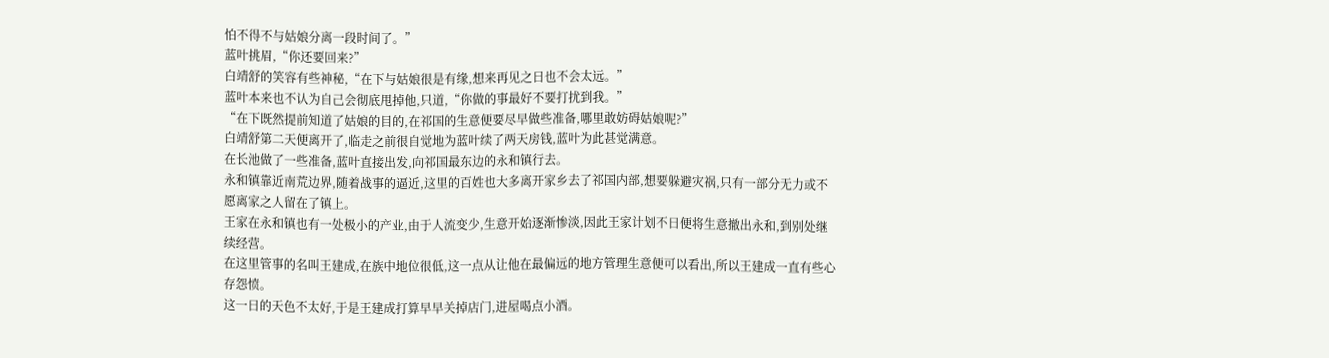怕不得不与姑娘分离一段时间了。”
蓝叶挑眉,“你还要回来?”
白靖舒的笑容有些神秘,“在下与姑娘很是有缘,想来再见之日也不会太远。”
蓝叶本来也不认为自己会彻底甩掉他,只道,“你做的事最好不要打扰到我。”
“在下既然提前知道了姑娘的目的,在祁国的生意便要尽早做些准备,哪里敢妨碍姑娘呢?”
白靖舒第二天便离开了,临走之前很自觉地为蓝叶续了两天房钱,蓝叶为此甚觉满意。
在长池做了一些准备,蓝叶直接出发,向祁国最东边的永和镇行去。
永和镇靠近南荒边界,随着战事的逼近,这里的百姓也大多离开家乡去了祁国内部,想要躲避灾祸,只有一部分无力或不愿离家之人留在了镇上。
王家在永和镇也有一处极小的产业,由于人流变少,生意开始逐渐惨淡,因此王家计划不日便将生意撤出永和,到别处继续经营。
在这里管事的名叫王建成,在族中地位很低,这一点从让他在最偏远的地方管理生意便可以看出,所以王建成一直有些心存怨愤。
这一日的天色不太好,于是王建成打算早早关掉店门,进屋喝点小酒。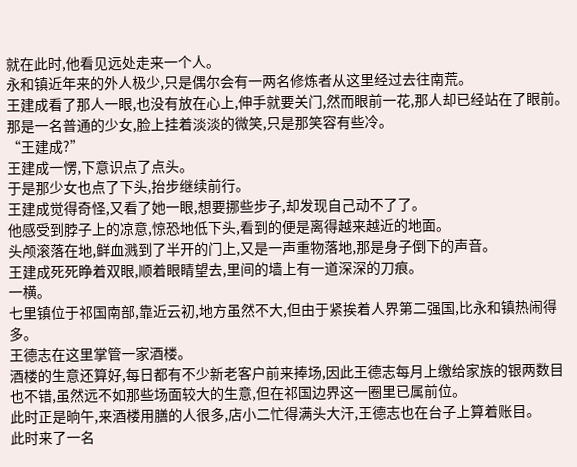就在此时,他看见远处走来一个人。
永和镇近年来的外人极少,只是偶尔会有一两名修炼者从这里经过去往南荒。
王建成看了那人一眼,也没有放在心上,伸手就要关门,然而眼前一花,那人却已经站在了眼前。
那是一名普通的少女,脸上挂着淡淡的微笑,只是那笑容有些冷。
“王建成?”
王建成一愣,下意识点了点头。
于是那少女也点了下头,抬步继续前行。
王建成觉得奇怪,又看了她一眼,想要挪些步子,却发现自己动不了了。
他感受到脖子上的凉意,惊恐地低下头,看到的便是离得越来越近的地面。
头颅滚落在地,鲜血溅到了半开的门上,又是一声重物落地,那是身子倒下的声音。
王建成死死睁着双眼,顺着眼睛望去,里间的墙上有一道深深的刀痕。
一横。
七里镇位于祁国南部,靠近云初,地方虽然不大,但由于紧挨着人界第二强国,比永和镇热闹得多。
王德志在这里掌管一家酒楼。
酒楼的生意还算好,每日都有不少新老客户前来捧场,因此王德志每月上缴给家族的银两数目也不错,虽然远不如那些场面较大的生意,但在祁国边界这一圈里已属前位。
此时正是晌午,来酒楼用膳的人很多,店小二忙得满头大汗,王德志也在台子上算着账目。
此时来了一名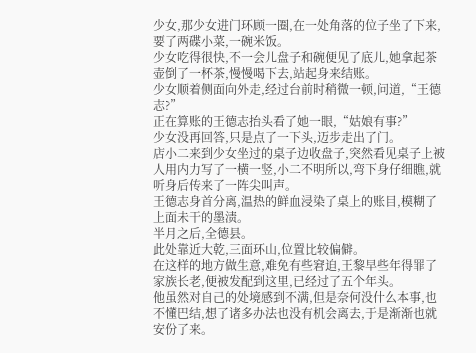少女,那少女进门环顾一圈,在一处角落的位子坐了下来,要了两碟小菜,一碗米饭。
少女吃得很快,不一会儿盘子和碗便见了底儿,她拿起茶壶倒了一杯茶,慢慢喝下去,站起身来结账。
少女顺着侧面向外走,经过台前时稍微一顿,问道,“王德志?”
正在算账的王德志抬头看了她一眼,“姑娘有事?”
少女没再回答,只是点了一下头,迈步走出了门。
店小二来到少女坐过的桌子边收盘子,突然看见桌子上被人用内力写了一横一竖,小二不明所以,弯下身仔细瞧,就听身后传来了一阵尖叫声。
王德志身首分离,温热的鲜血浸染了桌上的账目,模糊了上面未干的墨渍。
半月之后,全德县。
此处靠近大乾,三面环山,位置比较偏僻。
在这样的地方做生意,难免有些窘迫,王黎早些年得罪了家族长老,便被发配到这里,已经过了五个年头。
他虽然对自己的处境感到不满,但是奈何没什么本事,也不懂巴结,想了诸多办法也没有机会离去,于是渐渐也就安份了来。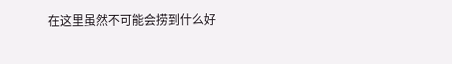在这里虽然不可能会捞到什么好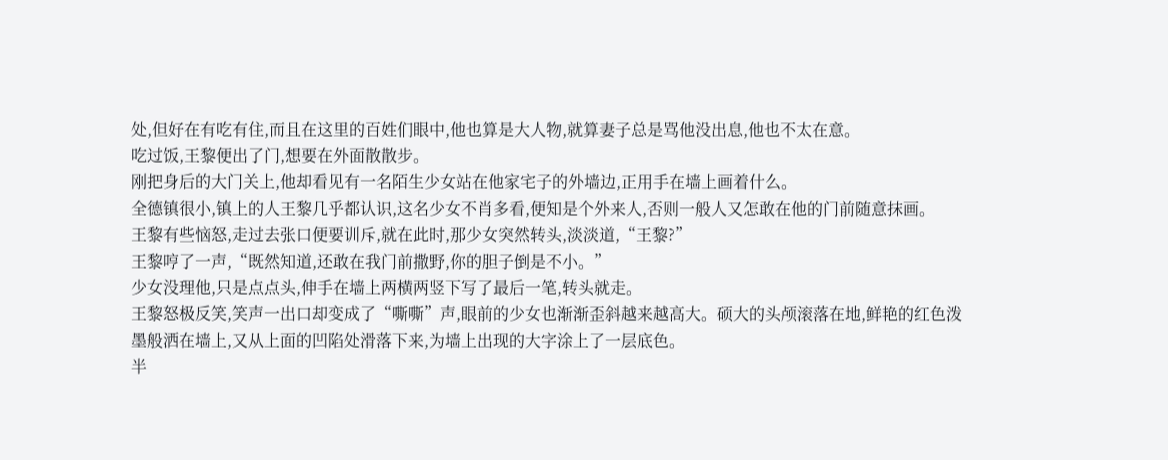处,但好在有吃有住,而且在这里的百姓们眼中,他也算是大人物,就算妻子总是骂他没出息,他也不太在意。
吃过饭,王黎便出了门,想要在外面散散步。
刚把身后的大门关上,他却看见有一名陌生少女站在他家宅子的外墙边,正用手在墙上画着什么。
全德镇很小,镇上的人王黎几乎都认识,这名少女不肖多看,便知是个外来人,否则一般人又怎敢在他的门前随意抹画。
王黎有些恼怒,走过去张口便要训斥,就在此时,那少女突然转头,淡淡道,“王黎?”
王黎哼了一声,“既然知道,还敢在我门前撒野,你的胆子倒是不小。”
少女没理他,只是点点头,伸手在墙上两横两竖下写了最后一笔,转头就走。
王黎怒极反笑,笑声一出口却变成了“嘶嘶”声,眼前的少女也渐渐歪斜越来越高大。硕大的头颅滚落在地,鲜艳的红色泼墨般洒在墙上,又从上面的凹陷处滑落下来,为墙上出现的大字涂上了一层底色。
半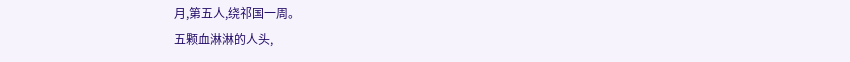月,第五人,绕祁国一周。
五颗血淋淋的人头,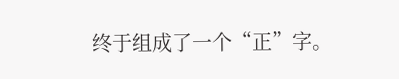终于组成了一个“正”字。